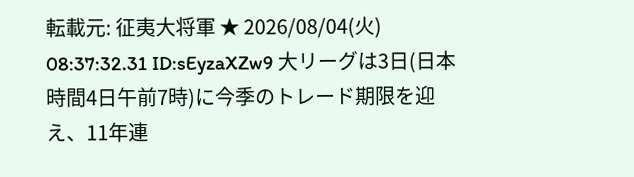転載元: 征夷大将軍 ★ 2026/08/04(火) 08:37:32.31 ID:sEyzaXZw9 大リーグは3日(日本時間4日午前7時)に今季のトレード期限を迎え、11年連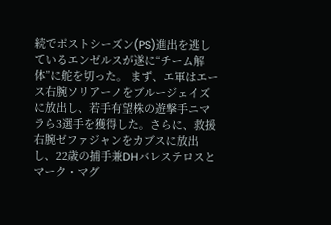続でポストシーズン(PS)進出を逃しているエンゼルスが遂に“チーム解体”に舵を切った。 まず、エ軍はエース右腕ソリアーノをブルージェイズに放出し、若手有望株の遊撃手ニマラら3選手を獲得した。さらに、救援右腕ゼファジャンをカブスに放出し、22歳の捕手兼DHバレステロスとマーク・マグ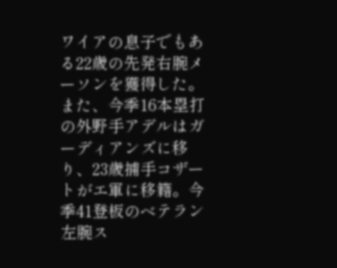ワイアの息子でもある22歳の先発右腕メーソンを獲得した。 また、今季16本塁打の外野手アデルはガーディアンズに移り、23歳捕手コザートがエ軍に移籍。今季41登板のベテラン左腕ス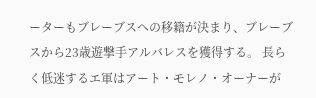ーターもブレーブスへの移籍が決まり、ブレーブスから23歳遊撃手アルバレスを獲得する。 長らく低迷するエ軍はアート・モレノ・オーナーが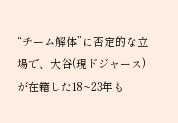“チーム解体”に否定的な立場で、大谷(現ドジャース)が在籍した18~23年も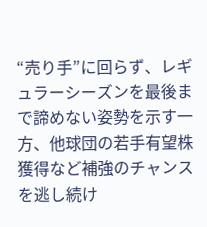“売り手”に回らず、レギュラーシーズンを最後まで諦めない姿勢を示す一方、他球団の若手有望株獲得など補強のチャンスを逃し続け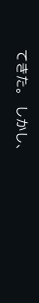てきた。 しかし、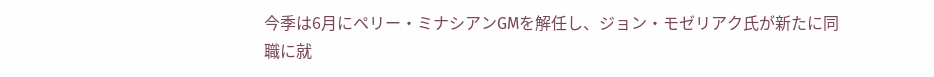今季は6月にペリー・ミナシアンGMを解任し、ジョン・モゼリアク氏が新たに同職に就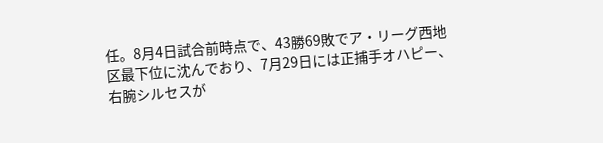任。8月4日試合前時点で、43勝69敗でア・リーグ西地区最下位に沈んでおり、7月29日には正捕手オハピー、右腕シルセスが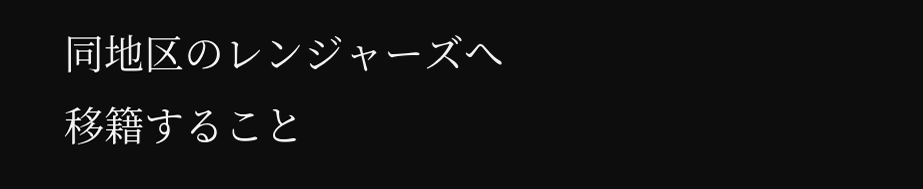同地区のレンジャーズへ移籍すること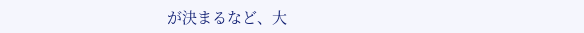が決まるなど、大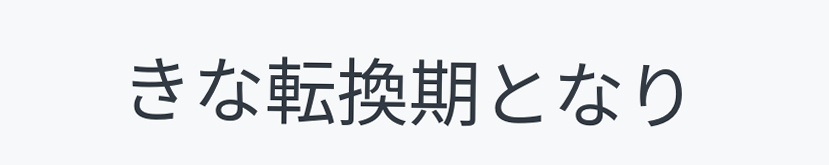きな転換期となり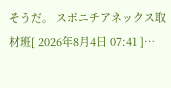そうだ。 スポニチアネックス取材班[ 2026年8月4日 07:41 ]…